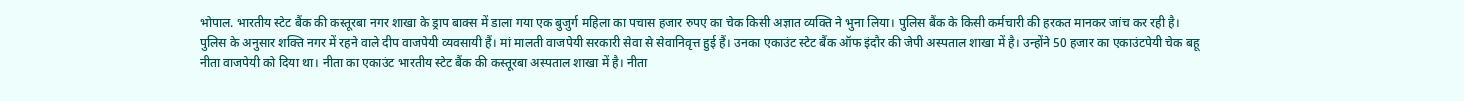भोपाल. भारतीय स्टेट बैंक की कस्तूरबा नगर शाखा के ड्राप बाक्स में डाला गया एक बुजुर्ग महिला का पचास हजार रुपए का चेक किसी अज्ञात व्यक्ति ने भुना लिया। पुलिस बैंक के किसी कर्मचारी की हरकत मानकर जांच कर रही है।
पुलिस के अनुसार शक्ति नगर में रहने वाले दीप वाजपेयी व्यवसायी हैं। मां मालती वाजपेयी सरकारी सेवा से सेवानिवृत्त हुई हैं। उनका एकाउंट स्टेट बैंक ऑफ इंदौर की जेपी अस्पताल शाखा में है। उन्होंने 50 हजार का एकाउंटपेयी चेक बहू नीता वाजपेयी को दिया था। नीता का एकाउंट भारतीय स्टेट बैंक की कस्तूरबा अस्पताल शाखा में है। नीता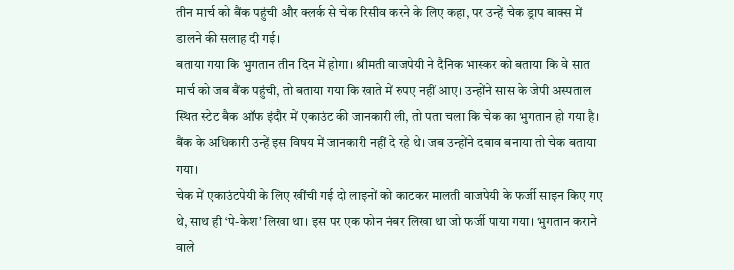तीन मार्च को बैंक पहुंची और क्लर्क से चेक रिसीव करने के लिए कहा, पर उन्हें चेक ड्राप बाक्स में डालने की सलाह दी गई।
बताया गया कि भुगतान तीन दिन में होगा। श्रीमती वाजपेयी ने दैनिक भास्कर को बताया कि वे सात मार्च को जब बैंक पहुंची, तो बताया गया कि खाते में रुपए नहीं आए। उन्होंने सास के जेपी अस्पताल स्थित स्टेट बैक ऑफ इंदौर में एकाउंट की जानकारी ली, तो पता चला कि चेक का भुगतान हो गया है। बैंक के अधिकारी उन्हें इस विषय में जानकारी नहीं दे रहे थे। जब उन्होंने दबाव बनाया तो चेक बताया गया।
चेक में एकाउंटपेयी के लिए खींची गई दो लाइनों को काटकर मालती वाजपेयी के फर्जी साइन किए गए थे, साथ ही ‘पे-केश’ लिखा था। इस पर एक फोन नंबर लिखा था जो फर्जी पाया गया। भुगतान कराने वाले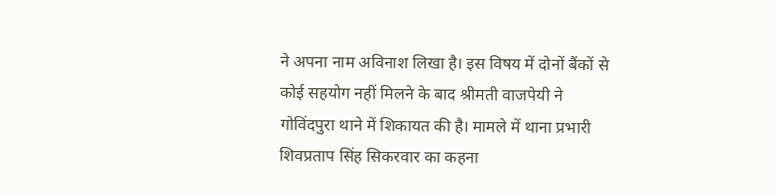ने अपना नाम अविनाश लिखा है। इस विषय में दोनों बैंकों से कोई सहयोग नहीं मिलने के बाद श्रीमती वाजपेयी ने गोविंदपुरा थाने में शिकायत की है। मामले में थाना प्रभारी शिवप्रताप सिंह सिकरवार का कहना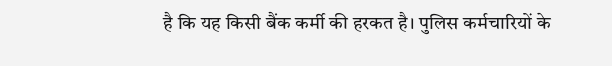है कि यह किसी बैंक कर्मी की हरकत है। पुलिस कर्मचारियों के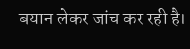बयान लेकर जांच कर रही है।